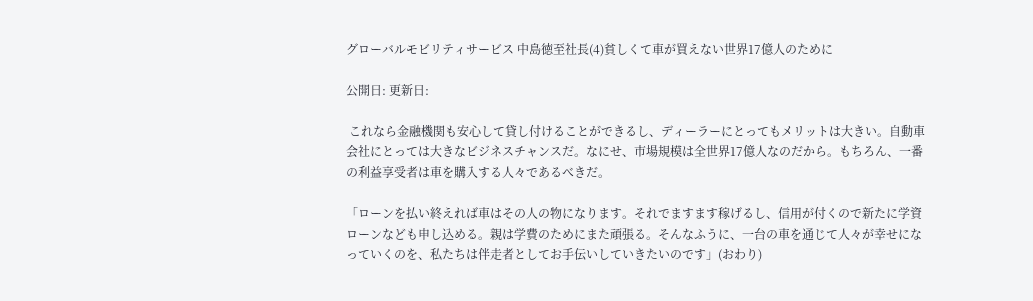グローバルモビリティサービス 中島徳至社長(4)貧しくて車が買えない世界17億人のために

公開日: 更新日:

 これなら金融機関も安心して貸し付けることができるし、ディーラーにとってもメリットは大きい。自動車会社にとっては大きなビジネスチャンスだ。なにせ、市場規模は全世界17億人なのだから。もちろん、一番の利益享受者は車を購入する人々であるべきだ。

「ローンを払い終えれば車はその人の物になります。それでますます稼げるし、信用が付くので新たに学資ローンなども申し込める。親は学費のためにまた頑張る。そんなふうに、一台の車を通じて人々が幸せになっていくのを、私たちは伴走者としてお手伝いしていきたいのです」(おわり)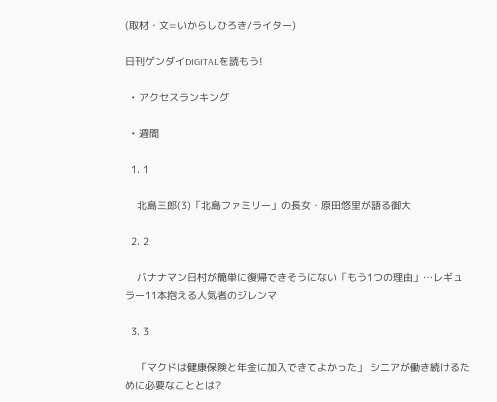(取材・文=いからしひろき/ライター)

日刊ゲンダイDIGITALを読もう!

  • アクセスランキング

  • 週間

  1. 1

    北島三郎(3)「北島ファミリー」の長女・原田悠里が語る御大

  2. 2

    バナナマン日村が簡単に復帰できそうにない「もう1つの理由」…レギュラー11本抱える人気者のジレンマ

  3. 3

    「マクドは健康保険と年金に加入できてよかった」 シニアが働き続けるために必要なこととは?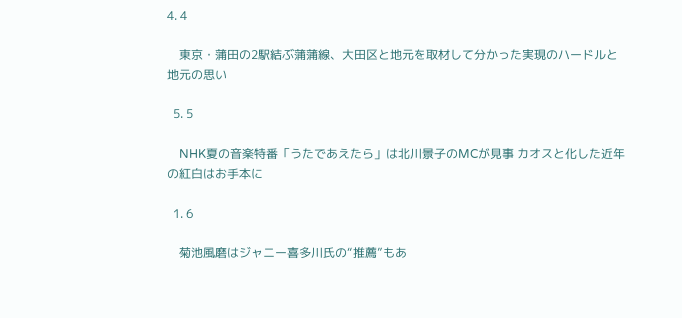4. 4

    東京・蒲田の2駅結ぶ蒲蒲線、大田区と地元を取材して分かった実現のハードルと地元の思い

  5. 5

    NHK夏の音楽特番「うたであえたら」は北川景子のMCが見事 カオスと化した近年の紅白はお手本に

  1. 6

    菊池風磨はジャニー喜多川氏の“推薦”もあ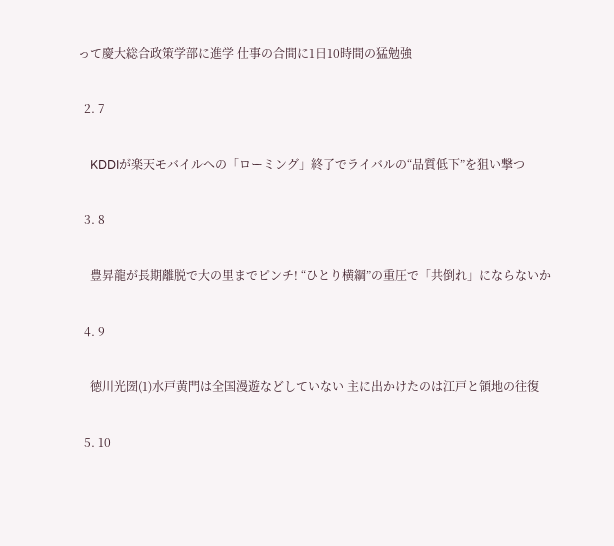って慶大総合政策学部に進学 仕事の合間に1日10時間の猛勉強

  2. 7

    KDDIが楽天モバイルへの「ローミング」終了でライバルの“品質低下”を狙い撃つ

  3. 8

    豊昇龍が長期離脱で大の里までピンチ! “ひとり横綱”の重圧で「共倒れ」にならないか

  4. 9

    徳川光圀(1)水戸黄門は全国漫遊などしていない 主に出かけたのは江戸と領地の往復

  5. 10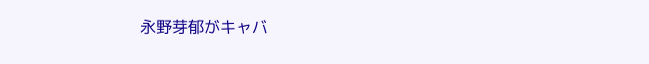永野芽郁がキャバ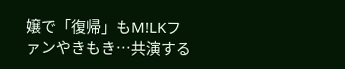嬢で「復帰」もM!LKファンやきもき…共演する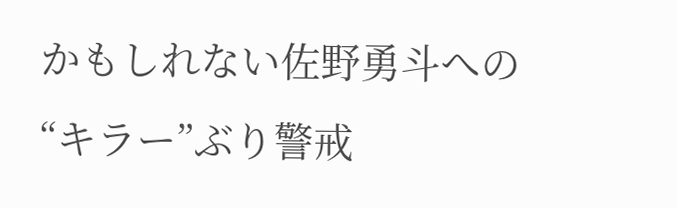かもしれない佐野勇斗への“キラー”ぶり警戒